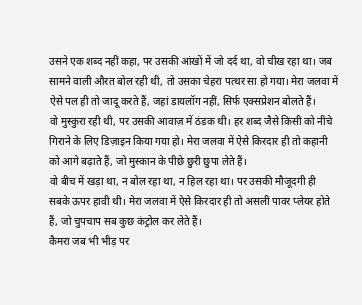उसने एक शब्द नहीं कहा, पर उसकी आंखों में जो दर्द था, वो चीख रहा था। जब सामने वाली औरत बोल रही थी, तो उसका चेहरा पत्थर सा हो गया। मेरा जलवा में ऐसे पल ही तो जादू करते हैं, जहां डायलॉग नहीं, सिर्फ एक्सप्रेशन बोलते हैं।
वो मुस्कुरा रही थी, पर उसकी आवाज़ में ठंडक थी। हर शब्द जैसे किसी को नीचे गिराने के लिए डिज़ाइन किया गया हो। मेरा जलवा में ऐसे किरदार ही तो कहानी को आगे बढ़ाते हैं, जो मुस्कान के पीछे छुरी छुपा लेते हैं।
वो बीच में खड़ा था, न बोल रहा था, न हिल रहा था। पर उसकी मौजूदगी ही सबके ऊपर हावी थी। मेरा जलवा में ऐसे किरदार ही तो असली पावर प्लेयर होते हैं, जो चुपचाप सब कुछ कंट्रोल कर लेते हैं।
कैमरा जब भी भीड़ पर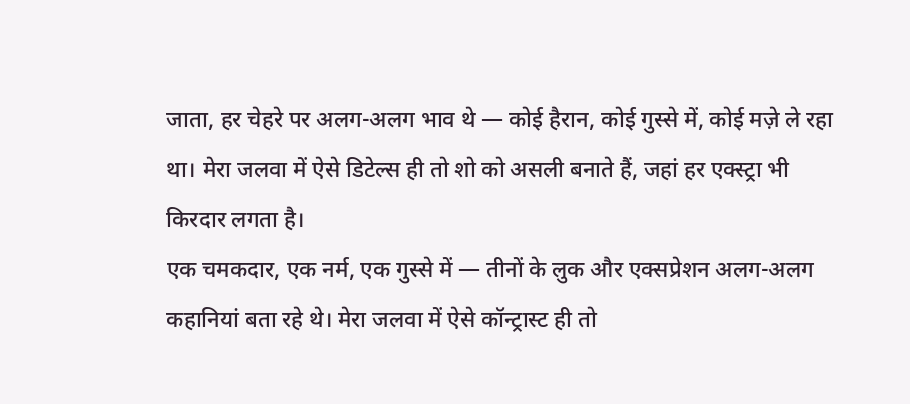जाता, हर चेहरे पर अलग-अलग भाव थे — कोई हैरान, कोई गुस्से में, कोई मज़े ले रहा था। मेरा जलवा में ऐसे डिटेल्स ही तो शो को असली बनाते हैं, जहां हर एक्स्ट्रा भी किरदार लगता है।
एक चमकदार, एक नर्म, एक गुस्से में — तीनों के लुक और एक्सप्रेशन अलग-अलग कहानियां बता रहे थे। मेरा जलवा में ऐसे कॉन्ट्रास्ट ही तो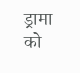ड्रामा को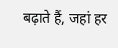बढ़ाते हैं, जहां हर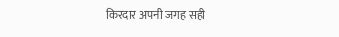किरदार अपनी जगह सही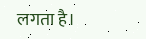लगता है।